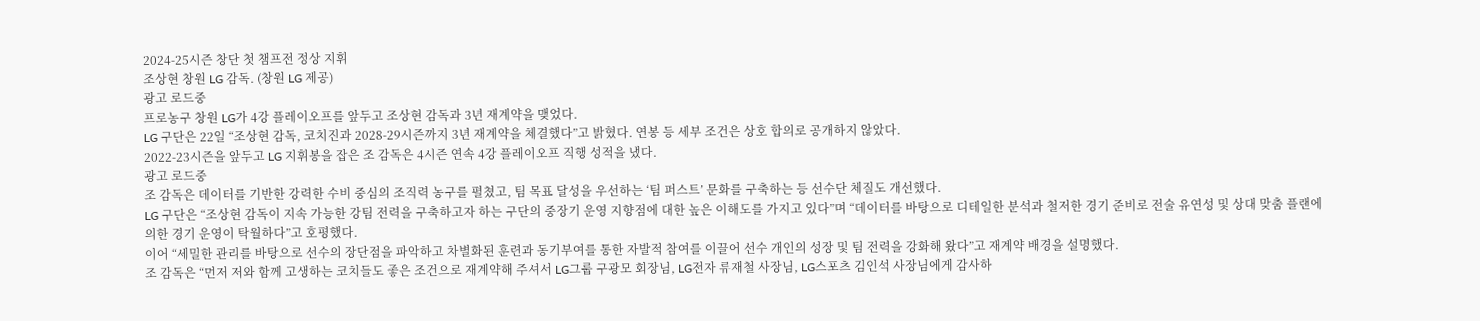2024-25시즌 창단 첫 챔프전 정상 지휘
조상현 창원 LG 감독. (창원 LG 제공)
광고 로드중
프로농구 창원 LG가 4강 플레이오프를 앞두고 조상현 감독과 3년 재계약을 맺었다.
LG 구단은 22일 “조상현 감독, 코치진과 2028-29시즌까지 3년 재계약을 체결했다”고 밝혔다. 연봉 등 세부 조건은 상호 합의로 공개하지 않았다.
2022-23시즌을 앞두고 LG 지휘봉을 잡은 조 감독은 4시즌 연속 4강 플레이오프 직행 성적을 냈다.
광고 로드중
조 감독은 데이터를 기반한 강력한 수비 중심의 조직력 농구를 펼쳤고, 팀 목표 달성을 우선하는 ‘팀 퍼스트’ 문화를 구축하는 등 선수단 체질도 개선했다.
LG 구단은 “조상현 감독이 지속 가능한 강팀 전력을 구축하고자 하는 구단의 중장기 운영 지향점에 대한 높은 이해도를 가지고 있다”며 “데이터를 바탕으로 디테일한 분석과 철저한 경기 준비로 전술 유연성 및 상대 맞춤 플랜에 의한 경기 운영이 탁월하다”고 호평했다.
이어 “세밀한 관리를 바탕으로 선수의 장단점을 파악하고 차별화된 훈련과 동기부여를 통한 자발적 참여를 이끌어 선수 개인의 성장 및 팀 전력을 강화해 왔다”고 재계약 배경을 설명했다.
조 감독은 “먼저 저와 함께 고생하는 코치들도 좋은 조건으로 재계약해 주셔서 LG그룹 구광모 회장님, LG전자 류재철 사장님, LG스포츠 김인석 사장님에게 감사하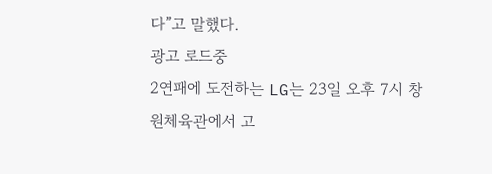다”고 말했다.
광고 로드중
2연패에 도전하는 LG는 23일 오후 7시 창원체육관에서 고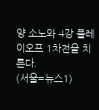양 소노와 4강 플레이오프 1차전을 치른다.
(서울=뉴스1)